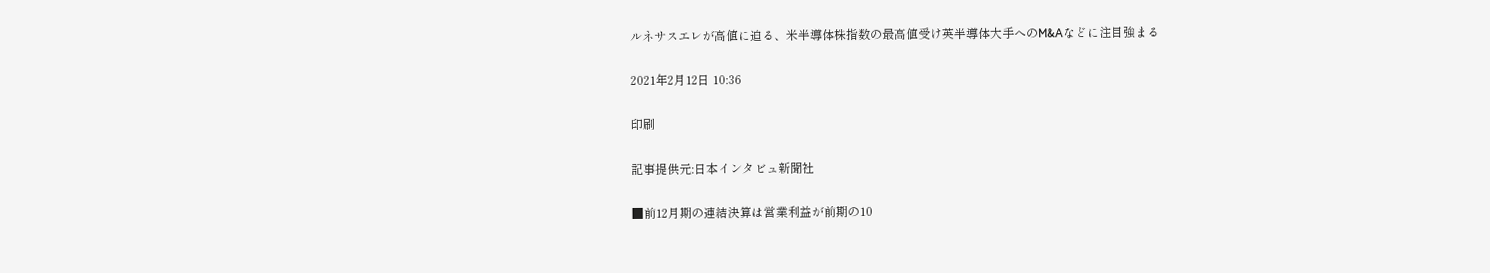ルネサスエレが高値に迫る、米半導体株指数の最高値受け英半導体大手へのM&Aなどに注目強まる

2021年2月12日 10:36

印刷

記事提供元:日本インタビュ新聞社

■前12月期の連結決算は営業利益が前期の10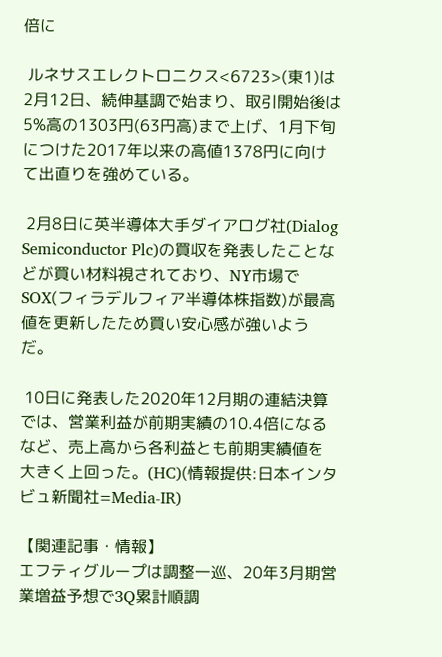倍に

 ルネサスエレクトロニクス<6723>(東1)は2月12日、続伸基調で始まり、取引開始後は5%高の1303円(63円高)まで上げ、1月下旬につけた2017年以来の高値1378円に向けて出直りを強めている。

 2月8日に英半導体大手ダイアログ社(Dialog Semiconductor Plc)の買収を発表したことなどが買い材料視されており、NY市場でSOX(フィラデルフィア半導体株指数)が最高値を更新したため買い安心感が強いようだ。

 10日に発表した2020年12月期の連結決算では、営業利益が前期実績の10.4倍になるなど、売上高から各利益とも前期実績値を大きく上回った。(HC)(情報提供:日本インタビュ新聞社=Media-IR)

【関連記事・情報】
エフティグループは調整一巡、20年3月期営業増益予想で3Q累計順調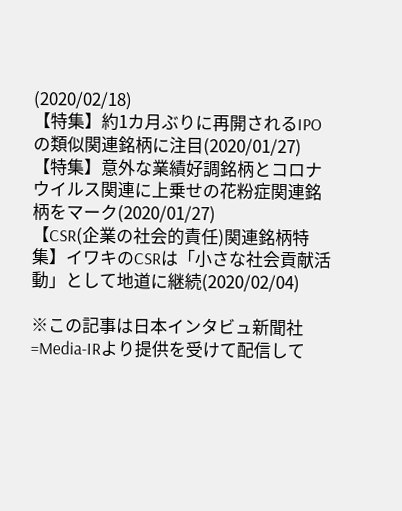(2020/02/18)
【特集】約1カ月ぶりに再開されるIPOの類似関連銘柄に注目(2020/01/27)
【特集】意外な業績好調銘柄とコロナウイルス関連に上乗せの花粉症関連銘柄をマーク(2020/01/27)
【CSR(企業の社会的責任)関連銘柄特集】イワキのCSRは「小さな社会貢献活動」として地道に継続(2020/02/04)

※この記事は日本インタビュ新聞社=Media-IRより提供を受けて配信して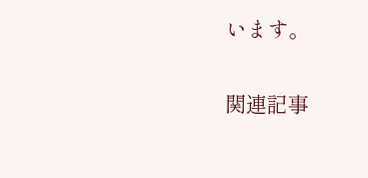います。

関連記事